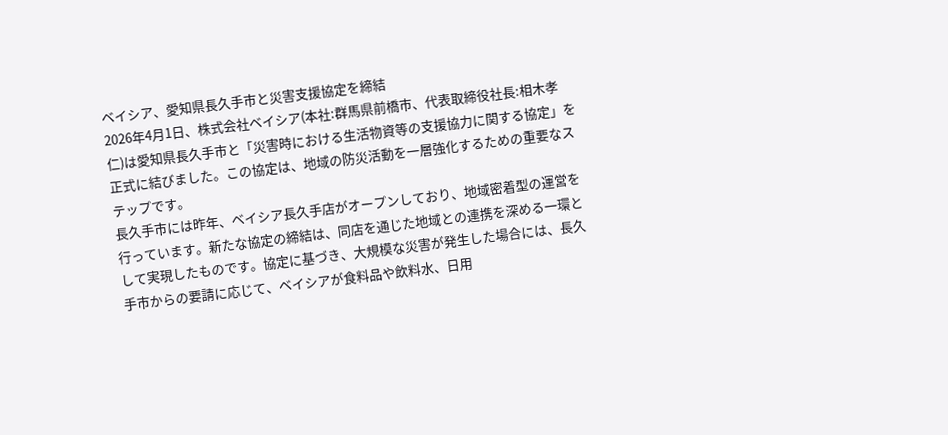ベイシア、愛知県長久手市と災害支援協定を締結
2026年4月1日、株式会社ベイシア(本社:群馬県前橋市、代表取締役社長:相木孝仁)は愛知県長久手市と「災害時における生活物資等の支援協力に関する協定」を正式に結びました。この協定は、地域の防災活動を一層強化するための重要なステップです。
長久手市には昨年、ベイシア長久手店がオープンしており、地域密着型の運営を行っています。新たな協定の締結は、同店を通じた地域との連携を深める一環として実現したものです。協定に基づき、大規模な災害が発生した場合には、長久手市からの要請に応じて、ベイシアが食料品や飲料水、日用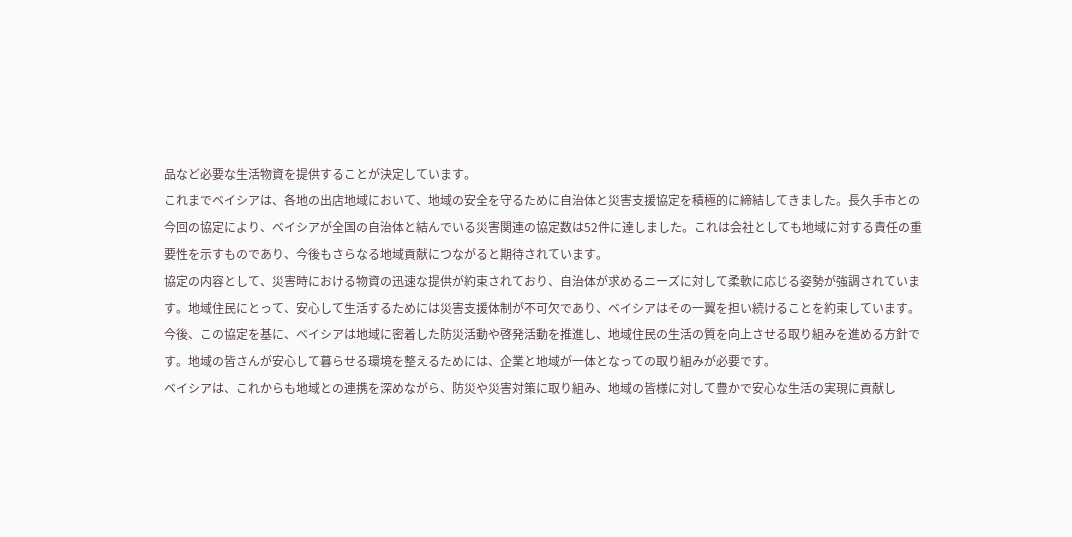品など必要な生活物資を提供することが決定しています。
これまでベイシアは、各地の出店地域において、地域の安全を守るために自治体と災害支援協定を積極的に締結してきました。長久手市との今回の協定により、ベイシアが全国の自治体と結んでいる災害関連の協定数は52件に達しました。これは会社としても地域に対する責任の重要性を示すものであり、今後もさらなる地域貢献につながると期待されています。
協定の内容として、災害時における物資の迅速な提供が約束されており、自治体が求めるニーズに対して柔軟に応じる姿勢が強調されています。地域住民にとって、安心して生活するためには災害支援体制が不可欠であり、ベイシアはその一翼を担い続けることを約束しています。
今後、この協定を基に、ベイシアは地域に密着した防災活動や啓発活動を推進し、地域住民の生活の質を向上させる取り組みを進める方針です。地域の皆さんが安心して暮らせる環境を整えるためには、企業と地域が一体となっての取り組みが必要です。
ベイシアは、これからも地域との連携を深めながら、防災や災害対策に取り組み、地域の皆様に対して豊かで安心な生活の実現に貢献し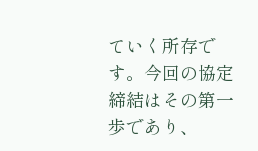ていく所存です。今回の協定締結はその第一歩であり、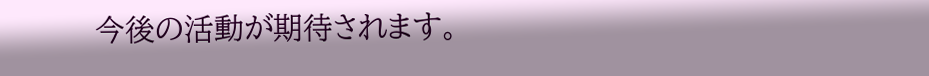今後の活動が期待されます。